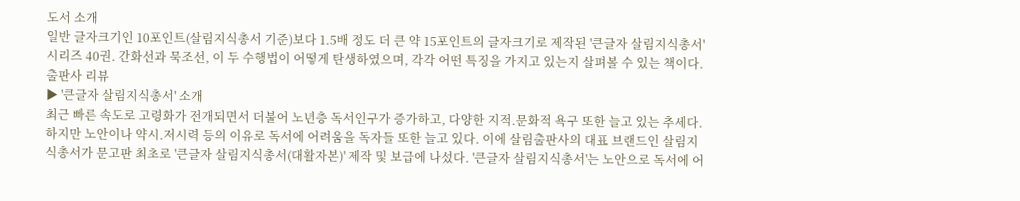도서 소개
일반 글자크기인 10포인트(살림지식총서 기준)보다 1.5배 정도 더 큰 약 15포인트의 글자크기로 제작된 '큰글자 살림지식총서' 시리즈 40권. 간화선과 묵조선, 이 두 수행법이 어떻게 탄생하였으며, 각각 어떤 특징을 가지고 있는지 살펴볼 수 있는 책이다.
출판사 리뷰
▶ '큰글자 살림지식총서' 소개
최근 빠른 속도로 고령화가 전개되면서 더불어 노년층 독서인구가 증가하고, 다양한 지적.문화적 욕구 또한 늘고 있는 추세다. 하지만 노안이나 약시.저시력 등의 이유로 독서에 어려움을 독자들 또한 늘고 있다. 이에 살림출판사의 대표 브랜드인 살림지식총서가 문고판 최초로 '큰글자 살림지식총서(대활자본)' 제작 및 보급에 나섰다. '큰글자 살림지식총서'는 노안으로 독서에 어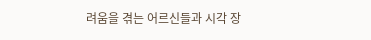려움을 겪는 어르신들과 시각 장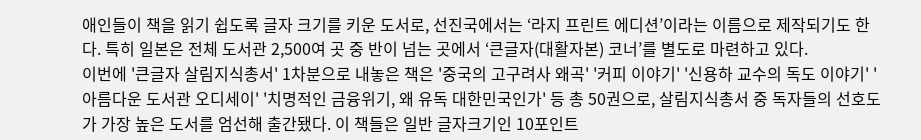애인들이 책을 읽기 쉽도록 글자 크기를 키운 도서로, 선진국에서는 ‘라지 프린트 에디션’이라는 이름으로 제작되기도 한다. 특히 일본은 전체 도서관 2,500여 곳 중 반이 넘는 곳에서 ‘큰글자(대활자본) 코너’를 별도로 마련하고 있다.
이번에 '큰글자 살림지식총서' 1차분으로 내놓은 책은 '중국의 고구려사 왜곡' '커피 이야기' '신용하 교수의 독도 이야기' '아름다운 도서관 오디세이' '치명적인 금융위기, 왜 유독 대한민국인가' 등 총 50권으로, 살림지식총서 중 독자들의 선호도가 가장 높은 도서를 엄선해 출간됐다. 이 책들은 일반 글자크기인 10포인트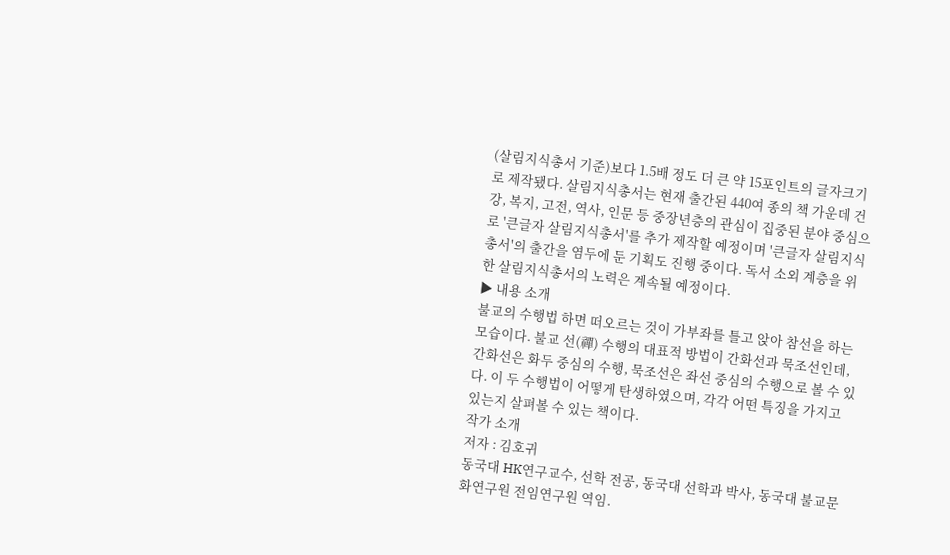(살림지식총서 기준)보다 1.5배 정도 더 큰 약 15포인트의 글자크기로 제작됐다. 살림지식총서는 현재 출간된 440여 종의 책 가운데 건강, 복지, 고전, 역사, 인문 등 중장년층의 관심이 집중된 분야 중심으로 '큰글자 살림지식총서'를 추가 제작할 예정이며 '큰글자 살림지식총서'의 출간을 염두에 둔 기획도 진행 중이다. 독서 소외 계층을 위한 살림지식총서의 노력은 계속될 예정이다.
▶ 내용 소개
불교의 수행법 하면 떠오르는 것이 가부좌를 틀고 앉아 참선을 하는 모습이다. 불교 선(禪) 수행의 대표적 방법이 간화선과 묵조선인데, 간화선은 화두 중심의 수행, 묵조선은 좌선 중심의 수행으로 볼 수 있다. 이 두 수행법이 어떻게 탄생하였으며, 각각 어떤 특징을 가지고 있는지 살펴볼 수 있는 책이다.
작가 소개
저자 : 김호귀
동국대 HK연구교수, 선학 전공, 동국대 선학과 박사, 동국대 불교문화연구원 전임연구원 역임.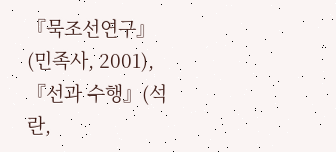『묵조선연구』(민족사, 2001), 『선과 수행』(석란,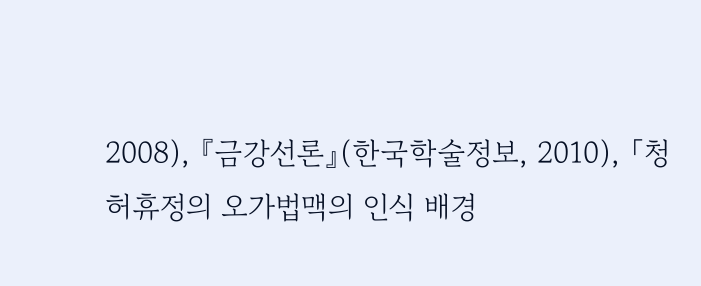2008), 『금강선론』(한국학술정보, 2010), 「청허휴정의 오가법맥의 인식 배경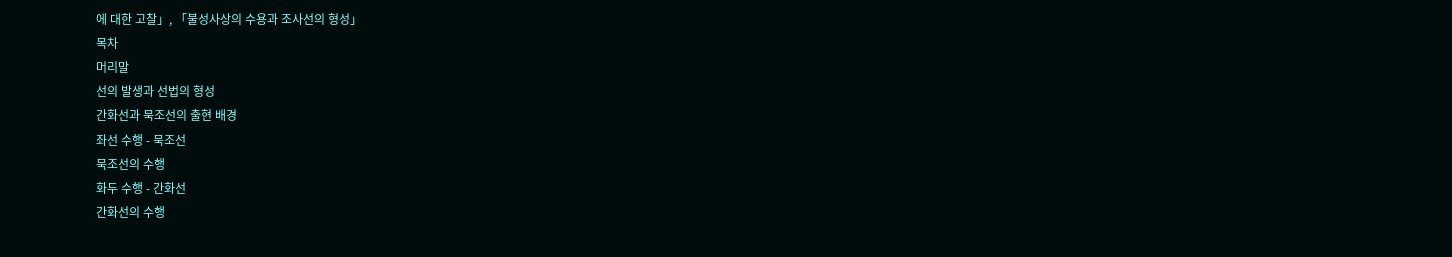에 대한 고찰」, 「불성사상의 수용과 조사선의 형성」
목차
머리말
선의 발생과 선법의 형성
간화선과 묵조선의 출현 배경
좌선 수행 - 묵조선
묵조선의 수행
화두 수행 - 간화선
간화선의 수행